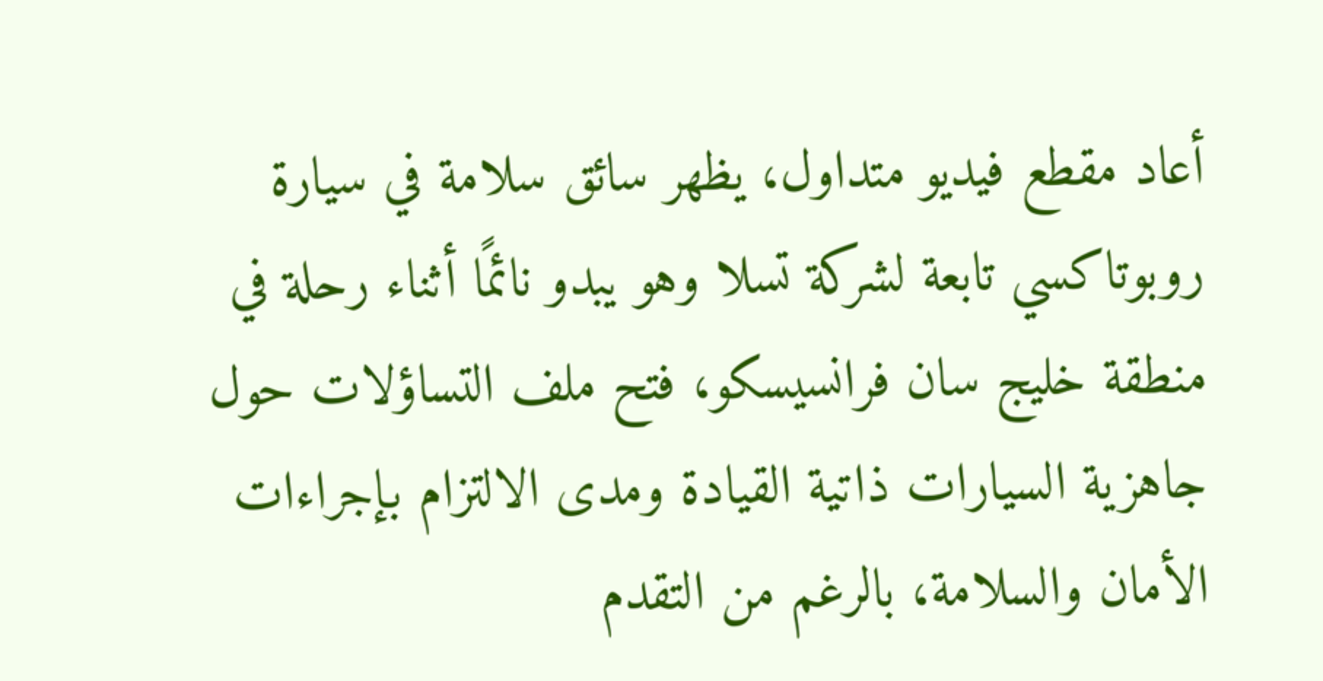أعاد مقطع فيديو متداول، يظهر سائق سلامة في سيارة روبوتاكسي تابعة لشركة تسلا وهو يبدو نائمًا أثناء رحلة في منطقة خليج سان فرانسيسكو، فتح ملف التساؤلات حول جاهزية السيارات ذاتية القيادة ومدى الالتزام بإجراءات الأمان والسلامة، بالرغم من التقدم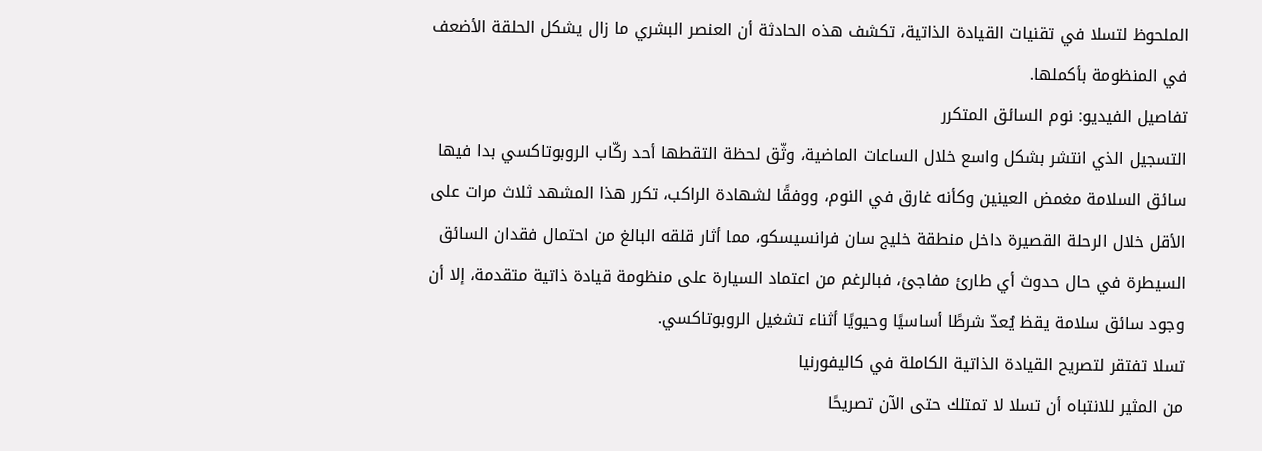الملحوظ لتسلا في تقنيات القيادة الذاتية، تكشف هذه الحادثة أن العنصر البشري ما زال يشكل الحلقة الأضعف في المنظومة بأكملها.
تفاصيل الفيديو: نوم السائق المتكرر
التسجيل الذي انتشر بشكل واسع خلال الساعات الماضية، وثّق لحظة التقطها أحد ركّاب الروبوتاكسي بدا فيها سائق السلامة مغمض العينين وكأنه غارق في النوم، ووفقًا لشهادة الراكب، تكرر هذا المشهد ثلاث مرات على الأقل خلال الرحلة القصيرة داخل منطقة خليج سان فرانسيسكو، مما أثار قلقه البالغ من احتمال فقدان السائق السيطرة في حال حدوث أي طارئ مفاجئ، فبالرغم من اعتماد السيارة على منظومة قيادة ذاتية متقدمة، إلا أن وجود سائق سلامة يقظ يُعدّ شرطًا أساسيًا وحيويًا أثناء تشغيل الروبوتاكسي.
تسلا تفتقر لتصريح القيادة الذاتية الكاملة في كاليفورنيا
من المثير للانتباه أن تسلا لا تمتلك حتى الآن تصريحًا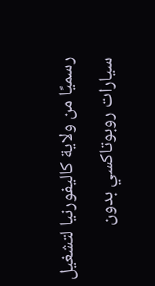رسميًا من ولاية كاليفورنيا لتشغيل سيارات روبوتاكسي بدون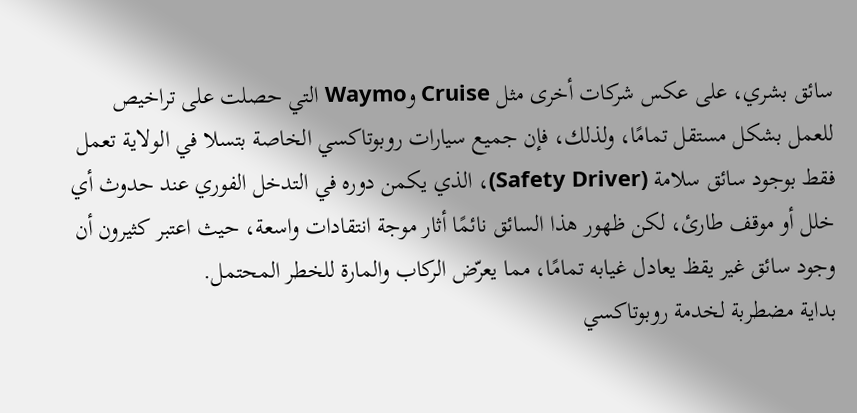سائق بشري، على عكس شركات أخرى مثل Cruise وWaymo التي حصلت على تراخيص للعمل بشكل مستقل تمامًا، ولذلك، فإن جميع سيارات روبوتاكسي الخاصة بتسلا في الولاية تعمل فقط بوجود سائق سلامة (Safety Driver)، الذي يكمن دوره في التدخل الفوري عند حدوث أي خلل أو موقف طارئ، لكن ظهور هذا السائق نائمًا أثار موجة انتقادات واسعة، حيث اعتبر كثيرون أن وجود سائق غير يقظ يعادل غيابه تمامًا، مما يعرّض الركاب والمارة للخطر المحتمل.
بداية مضطربة لخدمة روبوتاكسي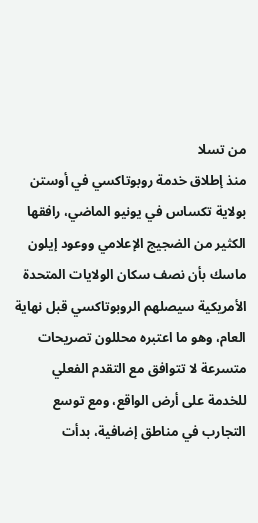من تسلا
منذ إطلاق خدمة روبوتاكسي في أوستن بولاية تكساس في يونيو الماضي، رافقها الكثير من الضجيج الإعلامي ووعود إيلون ماسك بأن نصف سكان الولايات المتحدة الأمريكية سيصلهم الروبوتاكسي قبل نهاية العام، وهو ما اعتبره محللون تصريحات متسرعة لا تتوافق مع التقدم الفعلي للخدمة على أرض الواقع، ومع توسع التجارب في مناطق إضافية، بدأت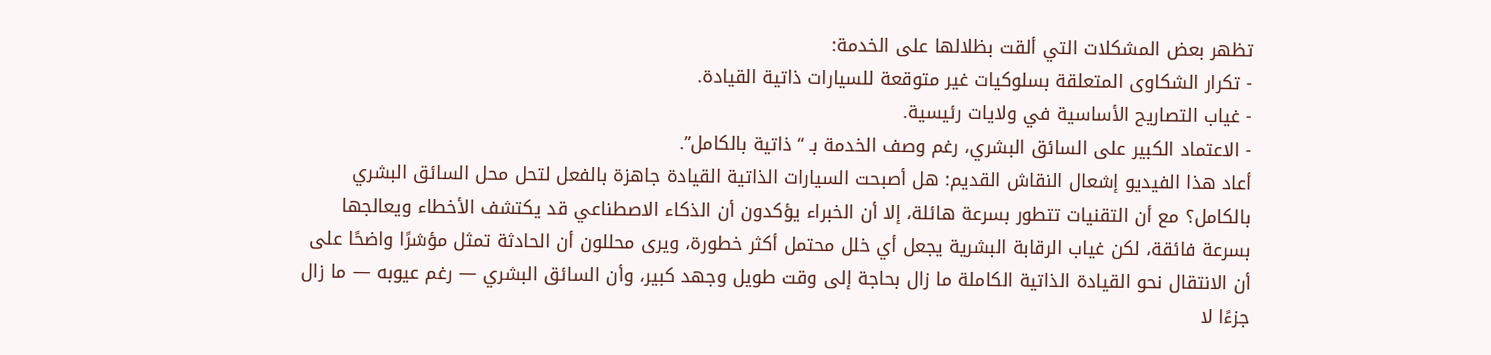تظهر بعض المشكلات التي ألقت بظلالها على الخدمة:
- تكرار الشكاوى المتعلقة بسلوكيات غير متوقعة للسيارات ذاتية القيادة.
- غياب التصاريح الأساسية في ولايات رئيسية.
- الاعتماد الكبير على السائق البشري، رغم وصف الخدمة بـ “ذاتية بالكامل”.
أعاد هذا الفيديو إشعال النقاش القديم: هل أصبحت السيارات الذاتية القيادة جاهزة بالفعل لتحل محل السائق البشري بالكامل؟ مع أن التقنيات تتطور بسرعة هائلة، إلا أن الخبراء يؤكدون أن الذكاء الاصطناعي قد يكتشف الأخطاء ويعالجها بسرعة فائقة، لكن غياب الرقابة البشرية يجعل أي خلل محتمل أكثر خطورة، ويرى محللون أن الحادثة تمثل مؤشرًا واضحًا على أن الانتقال نحو القيادة الذاتية الكاملة ما زال بحاجة إلى وقت طويل وجهد كبير، وأن السائق البشري — رغم عيوبه — ما زال جزءًا لا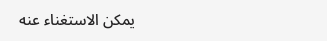يمكن الاستغناء عنه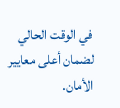في الوقت الحالي لضمان أعلى معايير الأمان.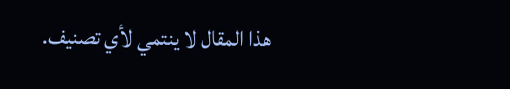هذا المقال لا ينتمي لأي تصنيف.